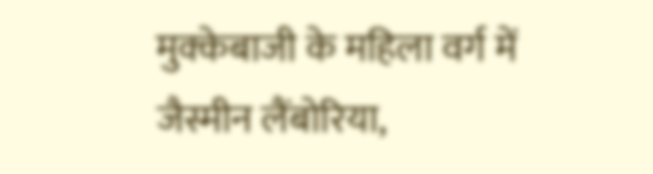मुक्केबाजी के महिला वर्ग में जैस्मीन लैंबोरिया,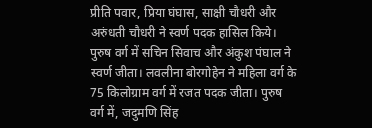प्रीति पवार, प्रिया घंघास, साक्षी चौधरी और अरुंधती चौधरी ने स्वर्ण पदक हासिल किये। पुरुष वर्ग में सचिन सिवाच और अंकुश पंघाल ने स्वर्ण जीता। लवलीना बोरगोहेन ने महिला वर्ग के 75 किलोग्राम वर्ग में रजत पदक जीता। पुरुष वर्ग में, जदुमणि सिंह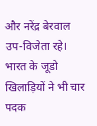और नरेंद्र बेरवाल उप-विजेता रहे। भारत के जूडो खिलाड़ियों ने भी चार पदक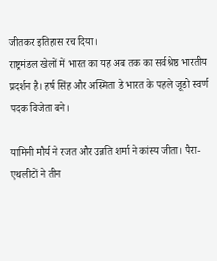जीतकर इतिहास रच दिया।
राष्ट्रमंडल खेलों में भारत का यह अब तक का सर्वश्रेष्ठ भारतीय प्रदर्शन है। हर्ष सिंह और अस्मिता डे भारत के पहले जूडो स्वर्ण पदक विजेता बने।

यामिनी मौर्य ने रजत और उन्नति शर्मा ने कांस्य जीता। पैरा-एथलीटों ने तीन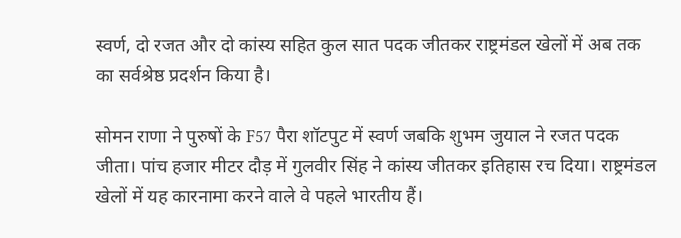स्वर्ण, दो रजत और दो कांस्य सहित कुल सात पदक जीतकर राष्ट्रमंडल खेलों में अब तक का सर्वश्रेष्ठ प्रदर्शन किया है।

सोमन राणा ने पुरुषों के F57 पैरा शॉटपुट में स्वर्ण जबकि शुभम जुयाल ने रजत पदक जीता। पांच हजार मीटर दौड़ में गुलवीर सिंह ने कांस्य जीतकर इतिहास रच दिया। राष्ट्रमंडल खेलों में यह कारनामा करने वाले वे पहले भारतीय हैं।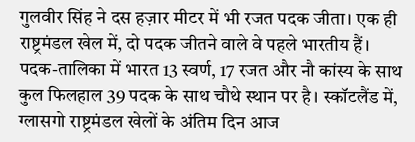गुलवीर सिंह ने दस हज़ार मीटर में भी रजत पदक जीता। एक ही राष्ट्रमंडल खेल में, दो पदक जीतने वाले वे पहले भारतीय हैं। पदक-तालिका में भारत 13 स्वर्ण, 17 रजत और नौ कांस्य के साथ कुल फिलहाल 39 पदक के साथ चौथे स्थान पर है। स्कॉटलैंड में, ग्लासगो राष्ट्रमंडल खेलों के अंतिम दिन आज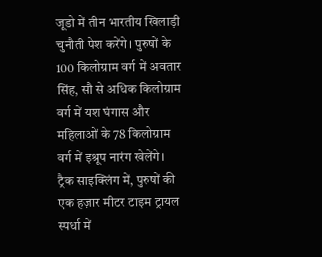जूडो में तीन भारतीय खिलाड़ी चुनौती पेश करेंगे। पुरुषों के 100 किलोग्राम वर्ग में अवतार सिंह, सौ से अधिक किलोग्राम वर्ग में यश घंगास और महिलाओं के 78 किलोग्राम वर्ग में इश्रूप नारंग खेलेंगे।
ट्रैक साइक्लिंग में, पुरुषों की एक हज़ार मीटर टाइम ट्रायल स्पर्धा में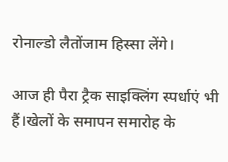रोनाल्डो लैतोंजाम हिस्सा लेंगे।

आज ही पैरा ट्रैक साइक्लिंग स्पर्धाएं भी हैं।खेलों के समापन समारोह के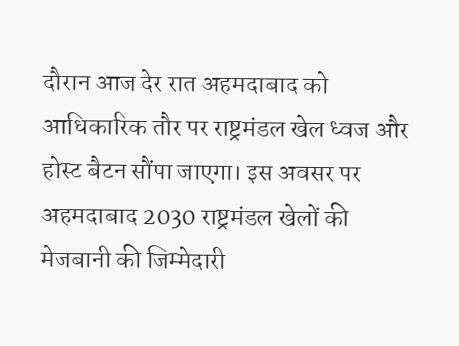दौरान आज देर रात अहमदाबाद को आधिकारिक तौर पर राष्ट्रमंडल खेल ध्वज और होस्ट बैटन सौंपा जाएगा। इस अवसर पर अहमदाबाद 2030 राष्ट्रमंडल खेलों की मेजबानी की जिम्मेदारी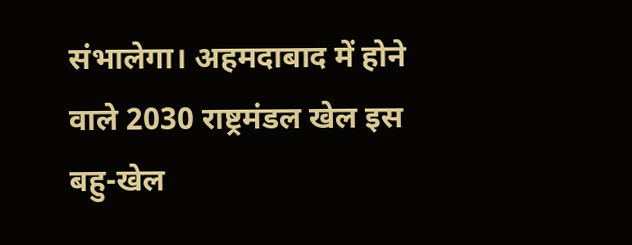संभालेगा। अहमदाबाद में होने वाले 2030 राष्ट्रमंडल खेल इस बहु-खेल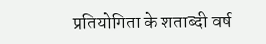प्रतियोगिता के शताब्दी वर्ष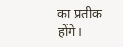का प्रतीक होंगे।